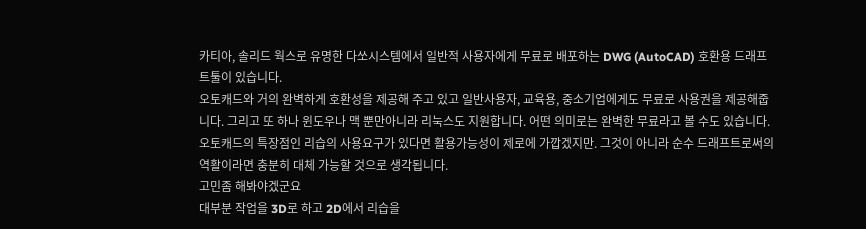카티아, 솔리드 웍스로 유명한 다쏘시스템에서 일반적 사용자에게 무료로 배포하는 DWG (AutoCAD) 호환용 드래프트툴이 있습니다.
오토캐드와 거의 완벽하게 호환성을 제공해 주고 있고 일반사용자, 교육용, 중소기업에게도 무료로 사용권을 제공해줍니다. 그리고 또 하나 윈도우나 맥 뿐만아니라 리눅스도 지원합니다. 어떤 의미로는 완벽한 무료라고 볼 수도 있습니다.
오토캐드의 특장점인 리습의 사용요구가 있다면 활용가능성이 제로에 가깝겠지만. 그것이 아니라 순수 드래프트로써의 역활이라면 충분히 대체 가능할 것으로 생각됩니다.
고민좀 해봐야겠군요
대부분 작업을 3D로 하고 2D에서 리습을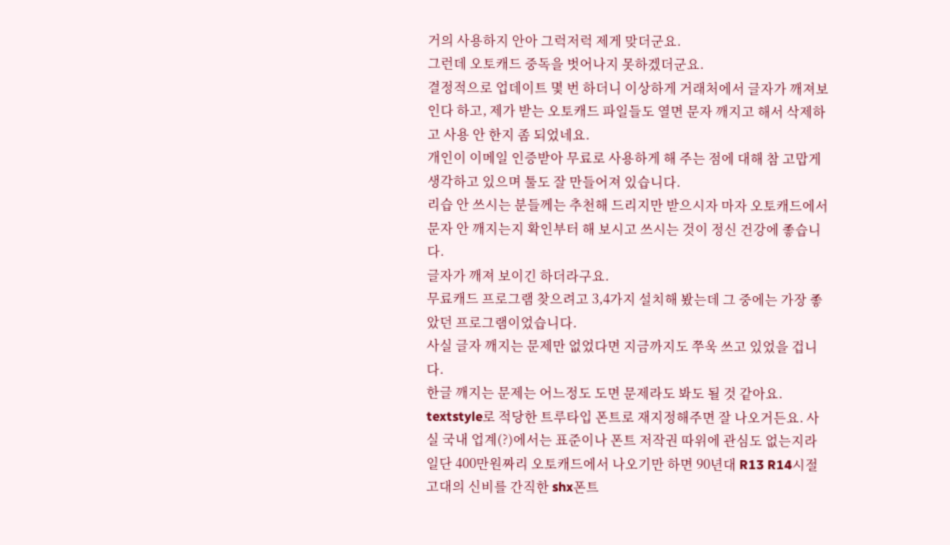거의 사용하지 안아 그럭저럭 제게 맞더군요.
그런데 오토캐드 중독을 벗어나지 못하겠더군요.
결정적으로 업데이트 몇 번 하더니 이상하게 거래처에서 글자가 깨져보인다 하고, 제가 받는 오토캐드 파일들도 열면 문자 깨지고 해서 삭제하고 사용 안 한지 좀 되었네요.
개인이 이메일 인증받아 무료로 사용하게 해 주는 점에 대해 참 고맙게 생각하고 있으며 툴도 잘 만들어져 있습니다.
리습 안 쓰시는 분들께는 추천해 드리지만 받으시자 마자 오토캐드에서 문자 안 깨지는지 확인부터 해 보시고 쓰시는 것이 정신 건강에 좋습니다.
글자가 깨져 보이긴 하더라구요.
무료캐드 프로그램 찾으려고 3,4가지 설치해 봤는데 그 중에는 가장 좋았던 프로그램이었습니다.
사실 글자 깨지는 문제만 없었다면 지금까지도 쭈욱 쓰고 있었을 겁니다.
한글 깨지는 문제는 어느정도 도면 문제라도 봐도 될 것 같아요. textstyle로 적당한 트루타입 폰트로 재지정해주면 잘 나오거든요. 사실 국내 업계(?)에서는 표준이나 폰트 저작권 따위에 관심도 없는지라 일단 400만원짜리 오토캐드에서 나오기만 하면 90년대 R13 R14시절 고대의 신비를 간직한 shx폰트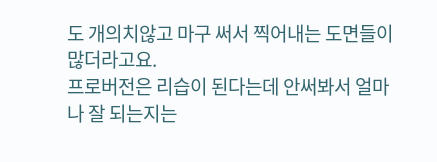도 개의치않고 마구 써서 찍어내는 도면들이 많더라고요.
프로버전은 리습이 된다는데 안써봐서 얼마나 잘 되는지는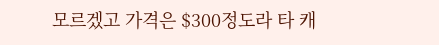모르겠고 가격은 $300정도라 타 캐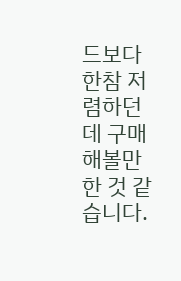드보다 한참 저렴하던데 구매해볼만한 것 같습니다.